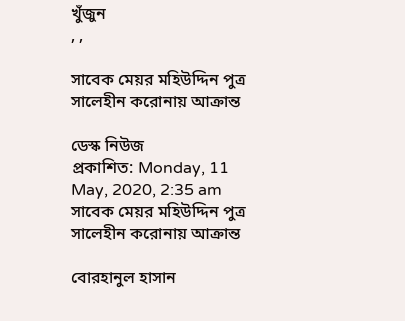খুঁজুন
, ,

সাবেক মেয়র মহিউদ্দিন পুত্র সালেহীন করোনায় আক্রান্ত

ডেস্ক নিউজ
প্রকাশিত: Monday, 11 May, 2020, 2:35 am
সাবেক মেয়র মহিউদ্দিন পুত্র সালেহীন করোনায় আক্রান্ত

বোরহানুল হাসান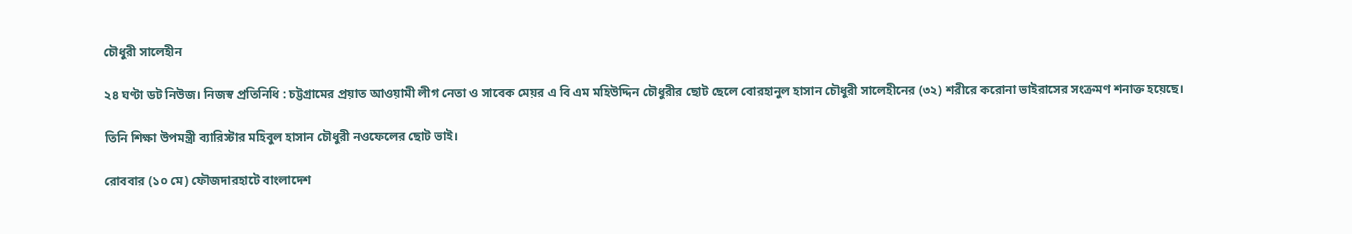চৌধুরী সালেহীন

২৪ ঘণ্টা ডট নিউজ। নিজস্ব প্রতিনিধি : চট্টগ্রামের প্রয়াত আওয়ামী লীগ নেতা ও সাবেক মেয়র এ বি এম মহিউদ্দিন চৌধুরীর ছোট ছেলে বোরহানুল হাসান চৌধুরী সালেহীনের (৩২) শরীরে করোনা ভাইরাসের সংক্রমণ শনাক্ত হয়েছে।

তিনি শিক্ষা উপমন্ত্রী ব্যারিস্টার মহিবুল হাসান চৌধুরী নওফেলের ছোট ভাই।

রোববার (১০ মে) ফৌজদারহাটে বাংলাদেশ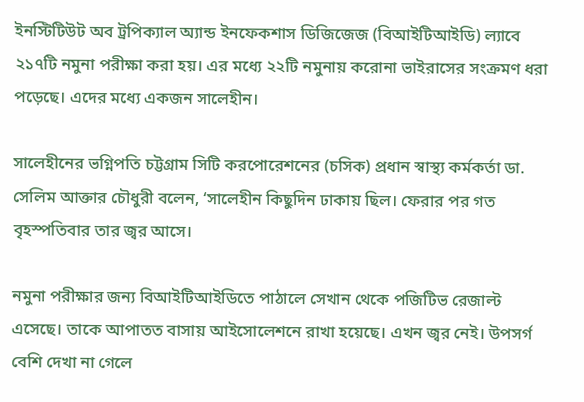ইনস্টিটিউট অব ট্রপিক্যাল অ্যান্ড ইনফেকশাস ডিজিজেজ (বিআইটিআইডি) ল্যাবে ২১৭টি নমুনা পরীক্ষা করা হয়। এর মধ্যে ২২টি নমুনায় করোনা ভাইরাসের সংক্রমণ ধরা পড়েছে। এদের মধ্যে একজন সালেহীন।

সালেহীনের ভগ্নিপতি চট্টগ্রাম সিটি করপোরেশনের (চসিক) প্রধান স্বাস্থ্য কর্মকর্তা ডা. সেলিম আক্তার চৌধুরী বলেন, ‘সালেহীন কিছুদিন ঢাকায় ছিল। ফেরার পর গত বৃহস্পতিবার তার জ্বর আসে।

নমুনা পরীক্ষার জন্য বিআইটিআইডিতে পাঠালে সেখান থেকে পজিটিভ রেজাল্ট এসেছে। তাকে আপাতত বাসায় আইসোলেশনে রাখা হয়েছে। এখন জ্বর নেই। উপসর্গ বেশি দেখা না গেলে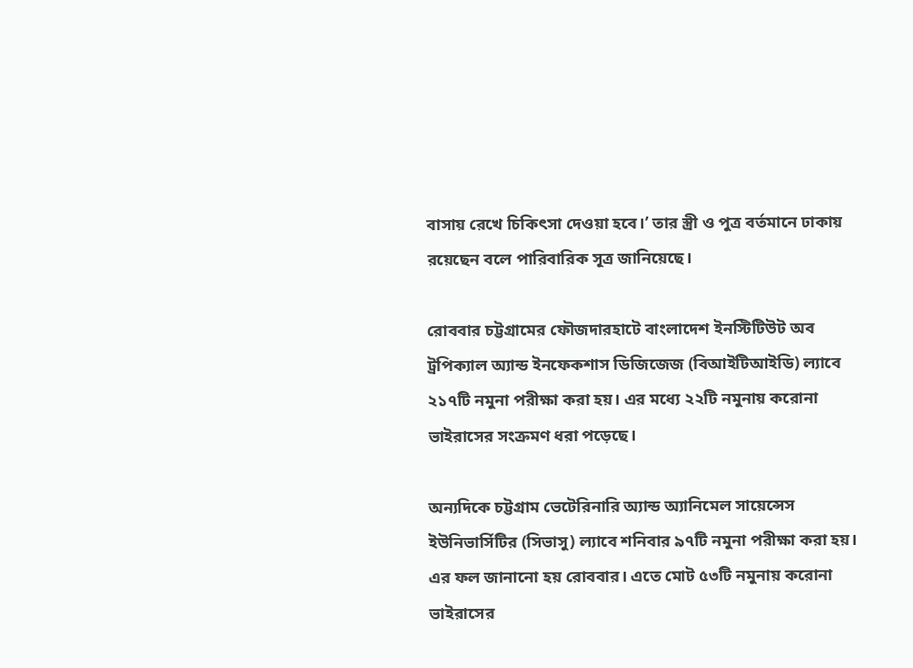বাসায় রেখে চিকিৎসা দেওয়া হবে।’ তার স্ত্রী ও পুত্র বর্তমানে ঢাকায় রয়েছেন বলে পারিবারিক সূত্র জানিয়েছে।

রোববার চট্টগ্রামের ফৌজদারহাটে বাংলাদেশ ইনস্টিটিউট অব ট্রপিক্যাল অ্যান্ড ইনফেকশাস ডিজিজেজ (বিআইটিআইডি) ল্যাবে ২১৭টি নমুনা পরীক্ষা করা হয়। এর মধ্যে ২২টি নমুনায় করোনা ভাইরাসের সংক্রমণ ধরা পড়েছে।

অন্যদিকে চট্টগ্রাম ভেটেরিনারি অ্যান্ড অ্যানিমেল সায়েন্সেস ইউনিভার্সিটির (সিভাসু) ল্যাবে শনিবার ৯৭টি নমুনা পরীক্ষা করা হয়। এর ফল জানানো হয় রোববার। এতে মোট ৫৩টি নমুনায় করোনা ভাইরাসের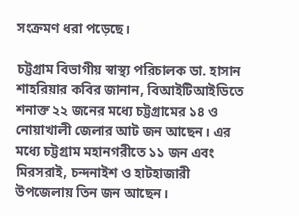সংক্রমণ ধরা পড়েছে।

চট্টগ্রাম বিভাগীয় স্বাস্থ্য পরিচালক ডা. হাসান শাহরিয়ার কবির জানান, বিআইটিআইডিতে শনাক্ত ২২ জনের মধ্যে চট্টগ্রামের ১৪ ও নোয়াখালী জেলার আট জন আছেন। এর মধ্যে চট্টগ্রাম মহানগরীতে ১১ জন এবং মিরসরাই, চন্দনাইশ ও হাটহাজারী উপজেলায় তিন জন আছেন।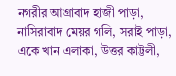নগরীর আগ্রাবাদ হাজী পাড়া, নাসিরাবাদ মেয়র গলি, সরাই পাড়া, একে খান এলাকা, উত্তর কাট্টলী,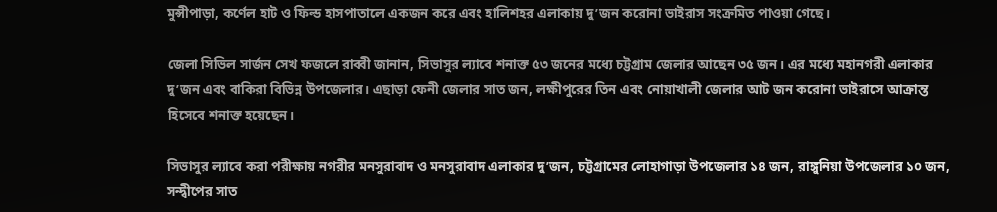মুন্সীপাড়া, কর্ণেল হাট ও ফিল্ড হাসপাতালে একজন করে এবং হালিশহর এলাকায় দু’জন করোনা ভাইরাস সংক্রমিত পাওয়া গেছে।

জেলা সিভিল সার্জন সেখ ফজলে রাব্বী জানান, সিভাসুর ল্যাবে শনাক্ত ৫৩ জনের মধ্যে চট্টগ্রাম জেলার আছেন ৩৫ জন। এর মধ্যে মহানগরী এলাকার দু’জন এবং বাকিরা বিভিন্ন উপজেলার। এছাড়া ফেনী জেলার সাত জন, লক্ষীপুরের তিন এবং নোয়াখালী জেলার আট জন করোনা ভাইরাসে আক্রান্ত হিসেবে শনাক্ত হয়েছেন।

সিভাসুর ল্যাবে করা পরীক্ষায় নগরীর মনসুরাবাদ ও মনসুরাবাদ এলাকার দু’জন, চট্টগ্রামের লোহাগাড়া উপজেলার ১৪ জন, রাঙ্গুনিয়া উপজেলার ১০ জন, সন্দ্বীপের সাত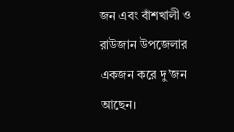জন এবং বাঁশখালী ও রাউজান উপজেলার একজন করে দু’জন আছেন।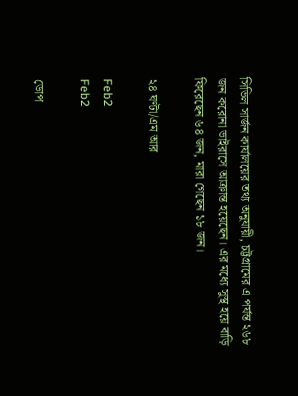সিভিল সার্জন কার্যালয়ের তথ্য অনুযায়ী, চট্টগ্রামের এ পর্যন্ত ২৬৮ জন করোনা ভাইরাসে আক্রান্ত হয়েছেন। এর মধ্যে সুস্থ হয়ে বাড়ি ফিরেছেন ৬৪ জন, মারা গেছেন ১৮ জন।

২৪ ঘণ্টা/এম আর

Feb2
Feb2

ডোপ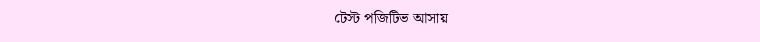টেস্ট পজিটিভ আসায়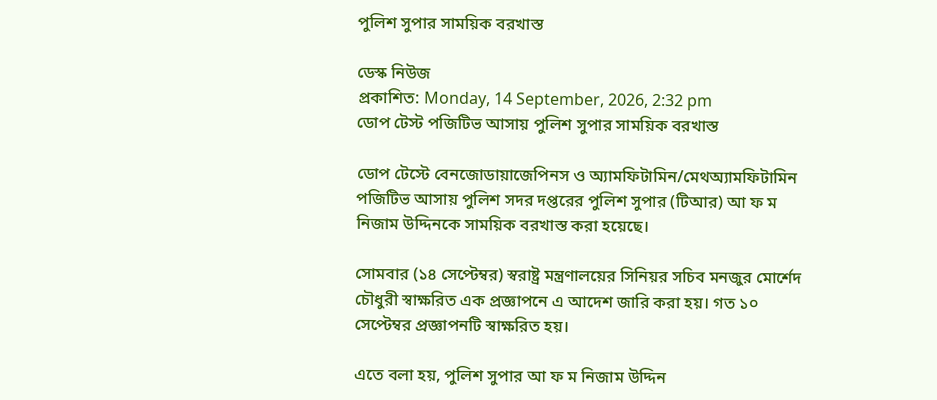পুলিশ সুপার সাময়িক বরখাস্ত

ডেস্ক নিউজ
প্রকাশিত: Monday, 14 September, 2026, 2:32 pm
ডোপ টেস্ট পজিটিভ আসায় পুলিশ সুপার সাময়িক বরখাস্ত

ডোপ টেস্টে বেনজোডায়াজেপিনস ও অ্যামফিটামিন/মেথঅ্যামফিটামিন পজিটিভ আসায় পুলিশ সদর দপ্তরের পুলিশ সুপার (টিআর) আ ফ ম নিজাম উদ্দিনকে সাময়িক বরখাস্ত করা হয়েছে।

সোমবার (১৪ সেপ্টেম্বর) স্বরাষ্ট্র মন্ত্রণালয়ের সিনিয়র সচিব মনজুর মোর্শেদ চৌধুরী স্বাক্ষরিত এক প্রজ্ঞাপনে এ আদেশ জারি করা হয়। গত ১০ সেপ্টেম্বর প্রজ্ঞাপনটি স্বাক্ষরিত হয়।

এতে বলা হয়, পুলিশ সুপার আ ফ ম নিজাম উদ্দিন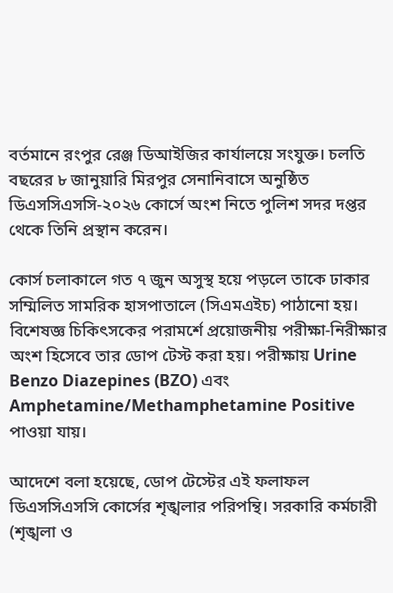বর্তমানে রংপুর রেঞ্জ ডিআইজির কার্যালয়ে সংযুক্ত। চলতি বছরের ৮ জানুয়ারি মিরপুর সেনানিবাসে অনুষ্ঠিত ডিএসসিএসসি-২০২৬ কোর্সে অংশ নিতে পুলিশ সদর দপ্তর থেকে তিনি প্রস্থান করেন।

কোর্স চলাকালে গত ৭ জুন অসুস্থ হয়ে পড়লে তাকে ঢাকার সম্মিলিত সামরিক হাসপাতালে (সিএমএইচ) পাঠানো হয়। বিশেষজ্ঞ চিকিৎসকের পরামর্শে প্রয়োজনীয় পরীক্ষা-নিরীক্ষার অংশ হিসেবে তার ডোপ টেস্ট করা হয়। পরীক্ষায় Urine Benzo Diazepines (BZO) এবং Amphetamine/Methamphetamine Positive পাওয়া যায়।

আদেশে বলা হয়েছে, ডোপ টেস্টের এই ফলাফল ডিএসসিএসসি কোর্সের শৃঙ্খলার পরিপন্থি। সরকারি কর্মচারী (শৃঙ্খলা ও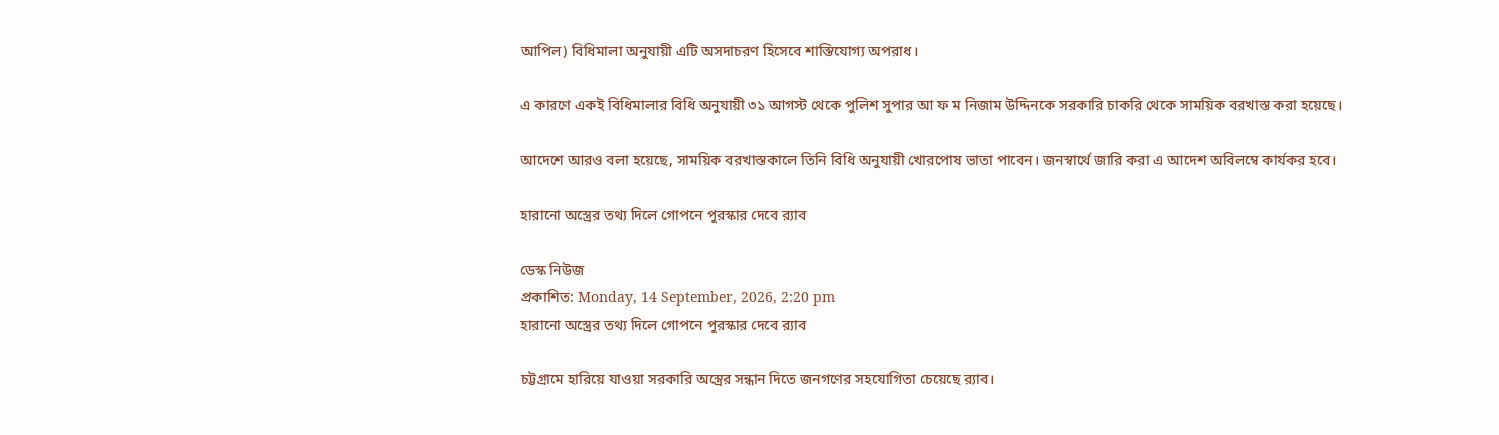আপিল) বিধিমালা অনুযায়ী এটি অসদাচরণ হিসেবে শাস্তিযোগ্য অপরাধ।

এ কারণে একই বিধিমালার বিধি অনুযায়ী ৩১ আগস্ট থেকে পুলিশ সুপার আ ফ ম নিজাম উদ্দিনকে সরকারি চাকরি থেকে সাময়িক বরখাস্ত করা হয়েছে।

আদেশে আরও বলা হয়েছে, সাময়িক বরখাস্তকালে তিনি বিধি অনুযায়ী খোরপোষ ভাতা পাবেন। জনস্বার্থে জারি করা এ আদেশ অবিলম্বে কার্যকর হবে।

হারানো অস্ত্রের তথ্য দিলে গোপনে পুরস্কার দেবে র‌্যাব

ডেস্ক নিউজ
প্রকাশিত: Monday, 14 September, 2026, 2:20 pm
হারানো অস্ত্রের তথ্য দিলে গোপনে পুরস্কার দেবে র‌্যাব

চট্টগ্রামে হারিয়ে যাওয়া সরকারি অস্ত্রের সন্ধান দিতে জনগণের সহযোগিতা চেয়েছে র‌্যাব।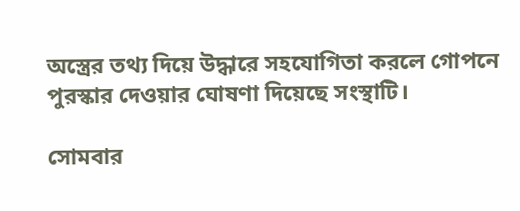অস্ত্রের তথ্য দিয়ে উদ্ধারে সহযোগিতা করলে গোপনে পুরস্কার দেওয়ার ঘোষণা দিয়েছে সংস্থাটি।

সোমবার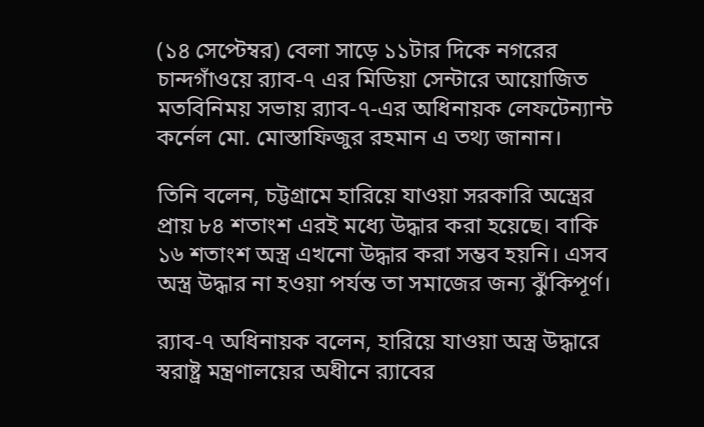(১৪ সেপ্টেম্বর) বেলা সাড়ে ১১টার দিকে নগরের চান্দগাঁওয়ে র‌্যাব-৭ এর মিডিয়া সেন্টারে আয়োজিত মতবিনিময় সভায় র‌্যাব-৭-এর অধিনায়ক লেফটেন্যান্ট কর্নেল মো. মোস্তাফিজুর রহমান এ তথ্য জানান।

তিনি বলেন, চট্টগ্রামে হারিয়ে যাওয়া সরকারি অস্ত্রের প্রায় ৮৪ শতাংশ এরই মধ্যে উদ্ধার করা হয়েছে। বাকি ১৬ শতাংশ অস্ত্র এখনো উদ্ধার করা সম্ভব হয়নি। এসব অস্ত্র উদ্ধার না হওয়া পর্যন্ত তা সমাজের জন্য ঝুঁকিপূর্ণ।

র‌্যাব-৭ অধিনায়ক বলেন, হারিয়ে যাওয়া অস্ত্র উদ্ধারে স্বরাষ্ট্র মন্ত্রণালয়ের অধীনে র‌্যাবের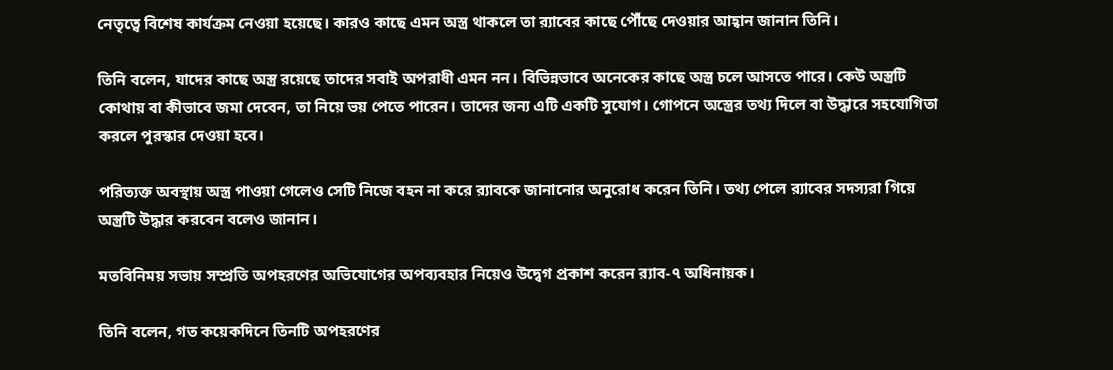নেতৃত্বে বিশেষ কার্যক্রম নেওয়া হয়েছে। কারও কাছে এমন অস্ত্র থাকলে তা র‌্যাবের কাছে পৌঁছে দেওয়ার আহ্বান জানান তিনি।

তিনি বলেন, যাদের কাছে অস্ত্র রয়েছে তাদের সবাই অপরাধী এমন নন। বিভিন্নভাবে অনেকের কাছে অস্ত্র চলে আসতে পারে। কেউ অস্ত্রটি কোথায় বা কীভাবে জমা দেবেন, তা নিয়ে ভয় পেতে পারেন। তাদের জন্য এটি একটি সুযোগ। গোপনে অস্ত্রের তথ্য দিলে বা উদ্ধারে সহযোগিতা করলে পুরস্কার দেওয়া হবে।

পরিত্যক্ত অবস্থায় অস্ত্র পাওয়া গেলেও সেটি নিজে বহন না করে র‌্যাবকে জানানোর অনুরোধ করেন তিনি। তথ্য পেলে র‌্যাবের সদস্যরা গিয়ে অস্ত্রটি উদ্ধার করবেন বলেও জানান।

মতবিনিময় সভায় সম্প্রতি অপহরণের অভিযোগের অপব্যবহার নিয়েও উদ্বেগ প্রকাশ করেন র‌্যাব-৭ অধিনায়ক।

তিনি বলেন, গত কয়েকদিনে তিনটি অপহরণের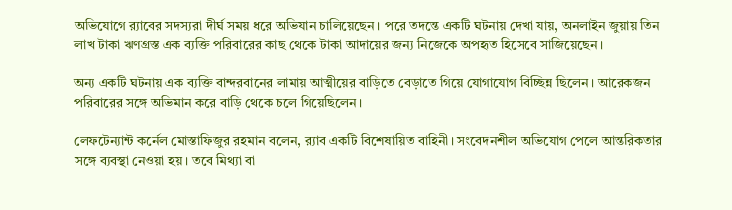অভিযোগে র‌্যাবের সদস্যরা দীর্ঘ সময় ধরে অভিযান চালিয়েছেন। পরে তদন্তে একটি ঘটনায় দেখা যায়, অনলাইন জুয়ায় তিন লাখ টাকা ঋণগ্রস্ত এক ব্যক্তি পরিবারের কাছ থেকে টাকা আদায়ের জন্য নিজেকে অপহৃত হিসেবে সাজিয়েছেন।

অন্য একটি ঘটনায় এক ব্যক্তি বান্দরবানের লামায় আত্মীয়ের বাড়িতে বেড়াতে গিয়ে যোগাযোগ বিচ্ছিন্ন ছিলেন। আরেকজন পরিবারের সঙ্গে অভিমান করে বাড়ি থেকে চলে গিয়েছিলেন।

লেফটেন্যান্ট কর্নেল মোস্তাফিজুর রহমান বলেন, র‌্যাব একটি বিশেষায়িত বাহিনী। সংবেদনশীল অভিযোগ পেলে আন্তরিকতার সঙ্গে ব্যবস্থা নেওয়া হয়। তবে মিথ্যা বা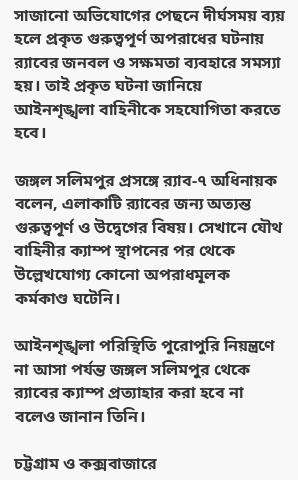সাজানো অভিযোগের পেছনে দীর্ঘসময় ব্যয় হলে প্রকৃত গুরুত্বপূর্ণ অপরাধের ঘটনায় র‌্যাবের জনবল ও সক্ষমতা ব্যবহারে সমস্যা হয়। তাই প্রকৃত ঘটনা জানিয়ে আইনশৃঙ্খলা বাহিনীকে সহযোগিতা করতে হবে।

জঙ্গল সলিমপুর প্রসঙ্গে র‌্যাব-৭ অধিনায়ক বলেন, এলাকাটি র‌্যাবের জন্য অত্যন্ত গুরুত্বপূর্ণ ও উদ্বেগের বিষয়। সেখানে যৌথ বাহিনীর ক্যাম্প স্থাপনের পর থেকে উল্লেখযোগ্য কোনো অপরাধমূলক কর্মকাণ্ড ঘটেনি।

আইনশৃঙ্খলা পরিস্থিতি পুরোপুরি নিয়ন্ত্রণে না আসা পর্যন্ত জঙ্গল সলিমপুর থেকে র‌্যাবের ক্যাম্প প্রত্যাহার করা হবে না বলেও জানান তিনি।

চট্টগ্রাম ও কক্সবাজারে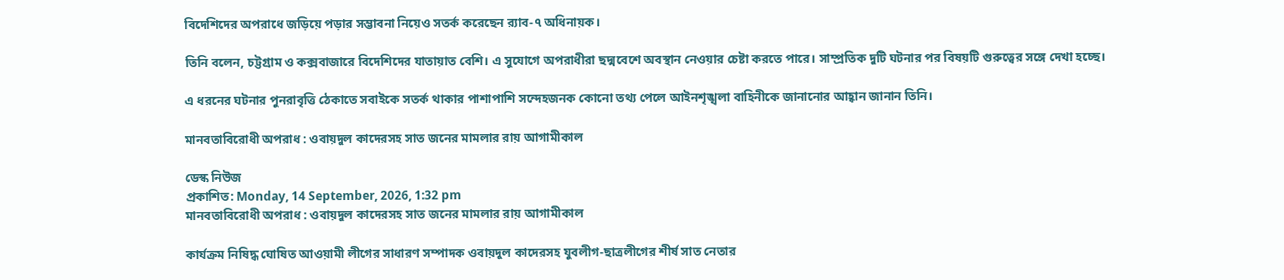বিদেশিদের অপরাধে জড়িয়ে পড়ার সম্ভাবনা নিয়েও সতর্ক করেছেন র‌্যাব-৭ অধিনায়ক।

তিনি বলেন, চট্টগ্রাম ও কক্সবাজারে বিদেশিদের যাতায়াত বেশি। এ সুযোগে অপরাধীরা ছদ্মবেশে অবস্থান নেওয়ার চেষ্টা করতে পারে। সাম্প্রতিক দুটি ঘটনার পর বিষয়টি গুরুত্বের সঙ্গে দেখা হচ্ছে।

এ ধরনের ঘটনার পুনরাবৃত্তি ঠেকাতে সবাইকে সতর্ক থাকার পাশাপাশি সন্দেহজনক কোনো তথ্য পেলে আইনশৃঙ্খলা বাহিনীকে জানানোর আহ্বান জানান তিনি।

মানবতাবিরোধী অপরাধ : ওবায়দুল কাদেরসহ সাত জনের মামলার রায় আগামীকাল

ডেস্ক নিউজ
প্রকাশিত: Monday, 14 September, 2026, 1:32 pm
মানবতাবিরোধী অপরাধ : ওবায়দুল কাদেরসহ সাত জনের মামলার রায় আগামীকাল

কার্যক্রম নিষিদ্ধ ঘোষিত আওয়ামী লীগের সাধারণ সম্পাদক ওবায়দুল কাদেরসহ যুবলীগ-ছাত্রলীগের শীর্ষ সাত নেতার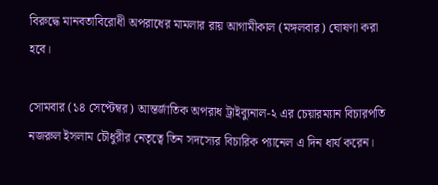বিরুদ্ধে মানবতাবিরোধী অপরাধের মামলার রায় আগামীকাল (মঙ্গলবার) ঘোষণা করা হবে।

সোমবার (১৪ সেপ্টেম্বর) আন্তর্জাতিক অপরাধ ট্রাইব্যুনাল-২ এর চেয়ারম্যান বিচারপতি নজরুল ইসলাম চৌধুরীর নেতৃত্বে তিন সদস্যের বিচারিক প্যানেল এ দিন ধার্য করেন।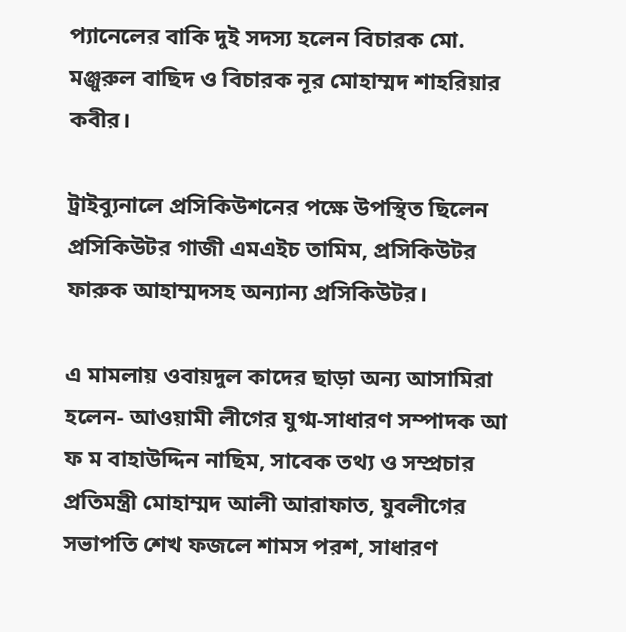প্যানেলের বাকি দুই সদস্য হলেন বিচারক মো. মঞ্জুরুল বাছিদ ও বিচারক নূর মোহাম্মদ শাহরিয়ার কবীর।

ট্রাইব্যুনালে প্রসিকিউশনের পক্ষে উপস্থিত ছিলেন প্রসিকিউটর গাজী এমএইচ তামিম, প্রসিকিউটর ফারুক আহাম্মদসহ অন্যান্য প্রসিকিউটর।

এ মামলায় ওবায়দুল কাদের ছাড়া অন্য আসামিরা হলেন- আওয়ামী লীগের যুগ্ম-সাধারণ সম্পাদক আ ফ ম বাহাউদ্দিন নাছিম, সাবেক তথ্য ও সম্প্রচার প্রতিমন্ত্রী মোহাম্মদ আলী আরাফাত, যুবলীগের সভাপতি শেখ ফজলে শামস পরশ, সাধারণ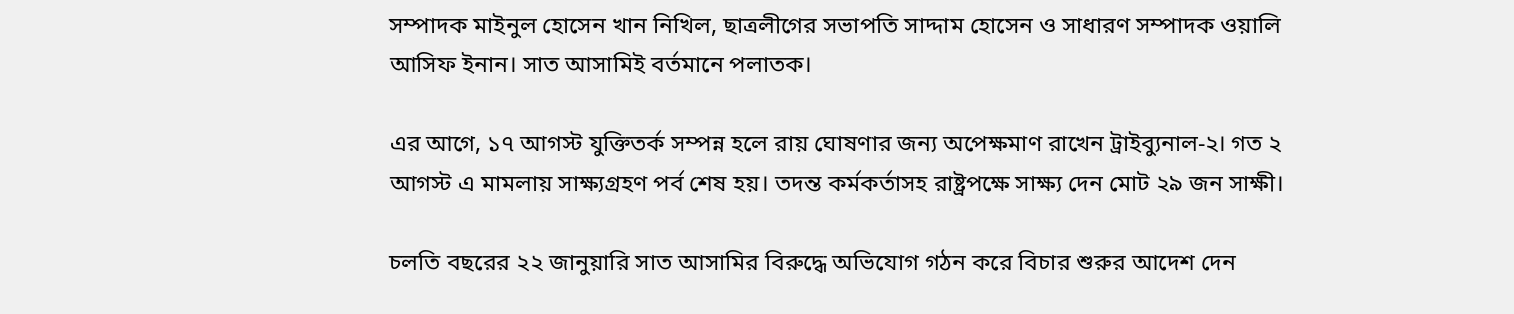সম্পাদক মাইনুল হোসেন খান নিখিল, ছাত্রলীগের সভাপতি সাদ্দাম হোসেন ও সাধারণ সম্পাদক ওয়ালি আসিফ ইনান। সাত আসামিই বর্তমানে পলাতক।

এর আগে, ১৭ আগস্ট যুক্তিতর্ক সম্পন্ন হলে রায় ঘোষণার জন্য অপেক্ষমাণ রাখেন ট্রাইব্যুনাল-২। গত ২ আগস্ট এ মামলায় সাক্ষ্যগ্রহণ পর্ব শেষ হয়। তদন্ত কর্মকর্তাসহ রাষ্ট্রপক্ষে সাক্ষ্য দেন মোট ২৯ জন সাক্ষী।

চলতি বছরের ২২ জানুয়ারি সাত আসামির বিরুদ্ধে অভিযোগ গঠন করে বিচার শুরুর আদেশ দেন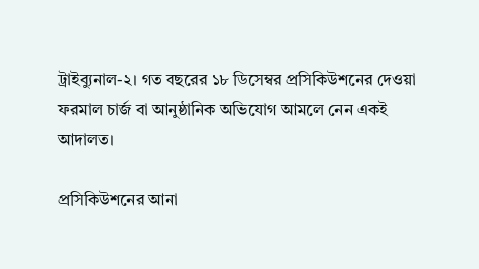ট্রাইব্যুনাল-২। গত বছরের ১৮ ডিসেম্বর প্রসিকিউশনের দেওয়া ফরমাল চার্জ বা আনুষ্ঠানিক অভিযোগ আমলে নেন একই আদালত।

প্রসিকিউশনের আনা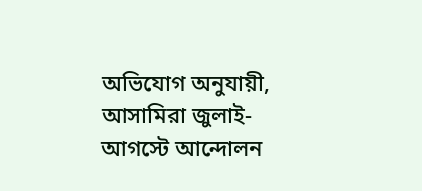অভিযোগ অনুযায়ী, আসামিরা জুলাই-আগস্টে আন্দোলন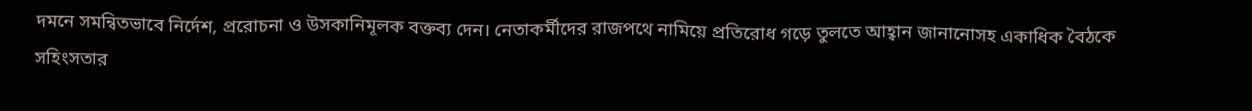দমনে সমন্বিতভাবে নির্দেশ, প্ররোচনা ও উসকানিমূলক বক্তব্য দেন। নেতাকর্মীদের রাজপথে নামিয়ে প্রতিরোধ গড়ে তুলতে আহ্বান জানানোসহ একাধিক বৈঠকে সহিংসতার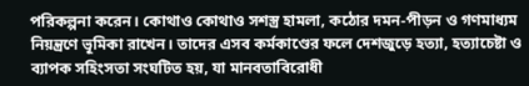পরিকল্পনা করেন। কোথাও কোথাও সশস্ত্র হামলা, কঠোর দমন-পীড়ন ও গণমাধ্যম নিয়ন্ত্রণে ভূমিকা রাখেন। তাদের এসব কর্মকাণ্ডের ফলে দেশজুড়ে হত্যা, হত্যাচেষ্টা ও ব্যাপক সহিংসতা সংঘটিত হয়, যা মানবতাবিরোধী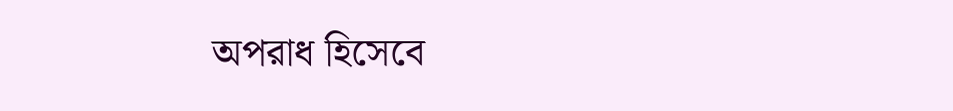অপরাধ হিসেবে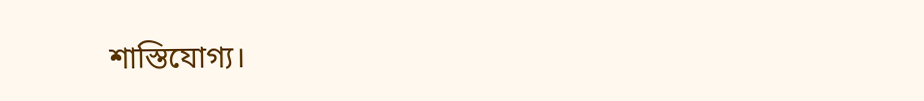শাস্তিযোগ্য।